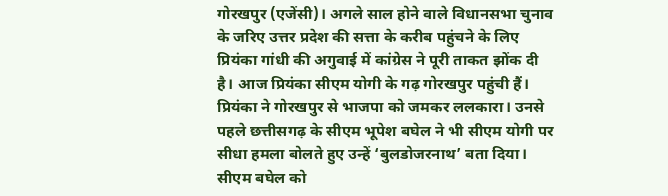गोरखपुर (एजेंसी)। अगले साल होने वाले विधानसभा चुनाव के जरिए उत्तर प्रदेश की सत्ता के करीब पहुंचने के लिए प्रियंका गांधी की अगुवाई में कांग्रेस ने पूरी ताकत झोंक दी है। आज प्रियंका सीएम योगी के गढ़ गोरखपुर पहुंची हैं। प्रियंका ने गोरखपुर से भाजपा को जमकर ललकारा। उनसे पहले छत्तीसगढ़ के सीएम भूपेश बघेल ने भी सीएम योगी पर सीधा हमला बोलते हुए उन्हें ‘बुलडोजरनाथ’ बता दिया। सीएम बघेल को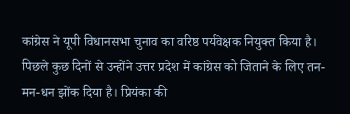कांग्रेस ने यूपी विधानसभा चुनाव का वरिष्ठ पर्यवेक्षक नियुक्त किया है। पिछले कुछ दिनों से उन्होंने उत्तर प्रदेश में कांग्रेस को जिताने के लिए तन-मन-धन झोंक दिया है। प्रियंका की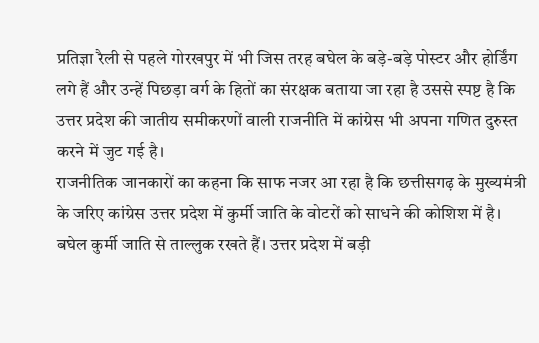प्रतिज्ञा रैली से पहले गोरखपुर में भी जिस तरह बघेल के बड़े-बड़े पोस्टर और होर्डिंग लगे हैं और उन्हें पिछड़ा वर्ग के हितों का संरक्षक बताया जा रहा है उससे स्पष्ट है कि उत्तर प्रदेश की जातीय समीकरणों वाली राजनीति में कांग्रेस भी अपना गणित दुरुस्त करने में जुट गई है।
राजनीतिक जानकारों का कहना कि साफ नजर आ रहा है कि छत्तीसगढ़ के मुख्यमंत्री के जरिए कांग्रेस उत्तर प्रदेश में कुर्मी जाति के वोटरों को साधने की कोशिश में है। बघेल कुर्मी जाति से ताल्लुक रखते हैं। उत्तर प्रदेश में बड़ी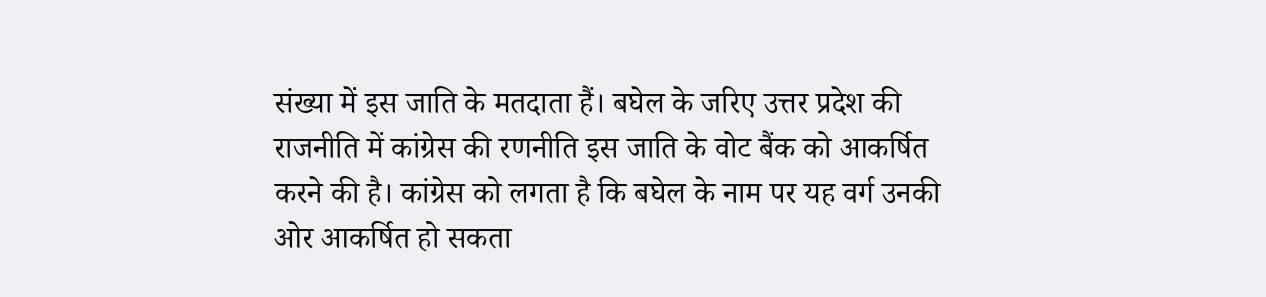संख्या में इस जाति के मतदाता हैं। बघेल के जरिए उत्तर प्रदेश की राजनीति में कांग्रेस की रणनीति इस जाति के वोट बैंक को आकर्षित करने की है। कांग्रेस को लगता है कि बघेल के नाम पर यह वर्ग उनकी ओर आकर्षित हो सकता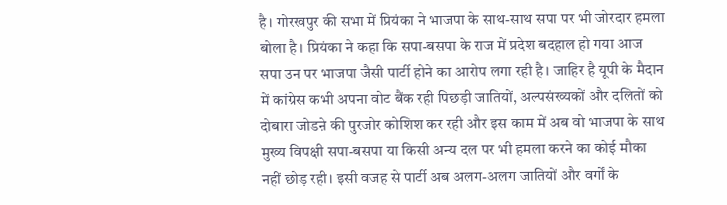है। गोरखपुर की सभा में प्रियंका ने भाजपा के साथ-साथ सपा पर भी जोरदार हमला बोला है। प्रियंका ने कहा कि सपा-बसपा के राज में प्रदेश बदहाल हो गया आज सपा उन पर भाजपा जैसी पार्टी होने का आरोप लगा रही है। जाहिर है यूपी के मैदान में कांग्रेस कभी अपना वोट बैंक रही पिछड़ी जातियों, अल्पसंख्यकों और दलितों को दोबारा जोडऩे की पुरजोर कोशिश कर रही और इस काम में अब वो भाजपा के साथ मुख्य विपक्षी सपा-बसपा या किसी अन्य दल पर भी हमला करने का कोई मौका नहीं छोड़ रही। इसी वजह से पार्टी अब अलग-अलग जातियों और वर्गों के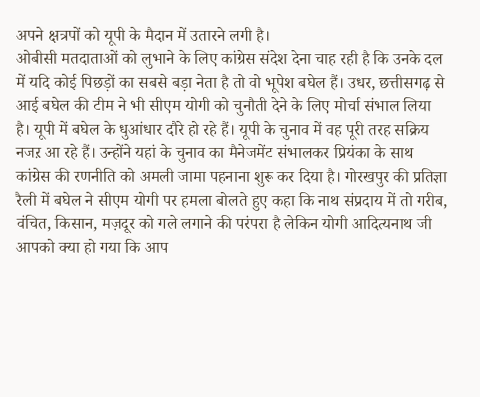अपने क्षत्रपों को यूपी के मैदान में उतारने लगी है।
ओबीसी मतदाताओं को लुभाने के लिए कांग्रेस संदेश देना चाह रही है कि उनके दल में यदि कोई पिछड़ों का सबसे बड़ा नेता है तो वो भूपेश बघेल हैं। उधर, छत्तीसगढ़ से आई बघेल की टीम ने भी सीएम योगी को चुनौती देने के लिए मोर्चा संभाल लिया है। यूपी में बघेल के धुआंधार दौरे हो रहे हैं। यूपी के चुनाव में वह पूरी तरह सक्रिय नजऱ आ रहे हैं। उन्होंने यहां के चुनाव का मैनेजमेंट संभालकर प्रियंका के साथ कांग्रेस की रणनीति को अमली जामा पहनाना शुरू कर दिया है। गोरखपुर की प्रतिज्ञा रैली में बघेल ने सीएम योगी पर हमला बोलते हुए कहा कि नाथ संप्रदाय में तो गरीब, वंचित, किसान, मज़दूर को गले लगाने की परंपरा है लेकिन योगी आदित्यनाथ जी आपको क्या हो गया कि आप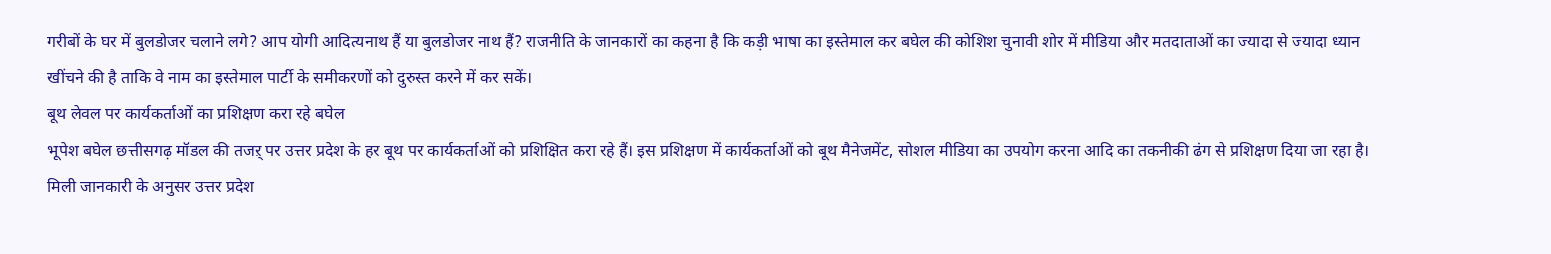गरीबों के घर में बुलडोजर चलाने लगे? आप योगी आदित्यनाथ हैं या बुलडोजर नाथ हैं? राजनीति के जानकारों का कहना है कि कड़ी भाषा का इस्तेमाल कर बघेल की कोशिश चुनावी शोर में मीडिया और मतदाताओं का ज्यादा से ज्यादा ध्यान खींचने की है ताकि वे नाम का इस्तेमाल पार्टी के समीकरणों को दुरुस्त करने में कर सकें।
बूथ लेवल पर कार्यकर्ताओं का प्रशिक्षण करा रहे बघेल
भूपेश बघेल छत्तीसगढ़ मॉडल की तजऱ् पर उत्तर प्रदेश के हर बूथ पर कार्यकर्ताओं को प्रशिक्षित करा रहे हैं। इस प्रशिक्षण में कार्यकर्ताओं को बूथ मैनेजमेंट, सोशल मीडिया का उपयोग करना आदि का तकनीकी ढंग से प्रशिक्षण दिया जा रहा है। मिली जानकारी के अनुसर उत्तर प्रदेश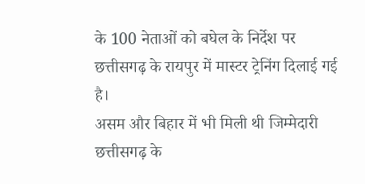के 100 नेताओं को बघेल के निर्देश पर छत्तीसगढ़ के रायपुर में मास्टर ट्रेनिंग दिलाई गई है।
असम और बिहार में भी मिली थी जिम्मेदारी
छत्तीसगढ़ के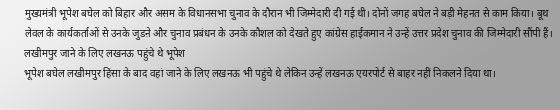मुख्यमंत्री भूपेश बघेल को बिहार और असम के विधानसभा चुनाव के दौरान भी जिम्मेदारी दी गई थी। दोनों जगह बघेल ने बड़ी मेहनत से काम किया। बूथ लेवल के कार्यकर्ताओं से उनके जुडऩे और चुनाव प्रबंधन के उनके कौशल को देखते हुए कांग्रेस हाईकमान ने उन्हें उत्तर प्रदेश चुनाव की जिम्मेदारी सौंपी हैं।
लखीमपुर जाने के लिए लखनऊ पहुंचे थे भूपेश
भूपेश बघेल लखीमपुर हिंसा के बाद वहां जाने के लिए लखनऊ भी पहुंचे थे लेकिन उन्हें लखनऊ एयरपोर्ट से बाहर नहीं निकलने दिया था।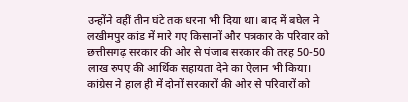उन्होंने वहीं तीन घंटे तक धरना भी दिया था। बाद में बघेल ने लखीमपुर कांड में मारे गए किसानों और पत्रकार के परिवार को छत्तीसगढ़ सरकार की ओर से पंजाब सरकार की तरह 50-50 लाख रुपए की आर्थिक सहायता देने का ऐलान भी किया। कांग्रेस ने हाल ही में दोनों सरकारों की ओर से परिवारों को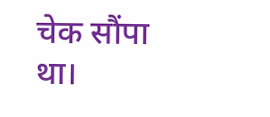चेक सौंपा था।